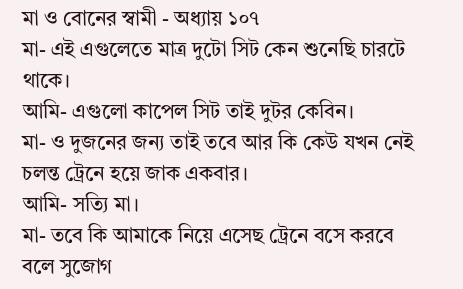মা ও বোনের স্বামী - অধ্যায় ১০৭
মা- এই এগুলেতে মাত্র দুটো সিট কেন শুনেছি চারটে থাকে।
আমি- এগুলো কাপেল সিট তাই দুটর কেবিন।
মা- ও দুজনের জন্য তাই তবে আর কি কেউ যখন নেই চলন্ত ট্রেনে হয়ে জাক একবার।
আমি- সত্যি মা।
মা- তবে কি আমাকে নিয়ে এসেছ ট্রেনে বসে করবে বলে সুজোগ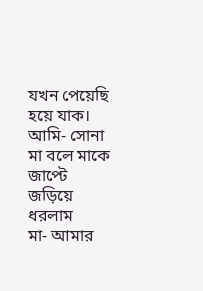যখন পেয়েছি হয়ে যাক।
আমি- সোনা মা বলে মাকে জাপ্টে জড়িয়ে ধরলাম
মা- আমার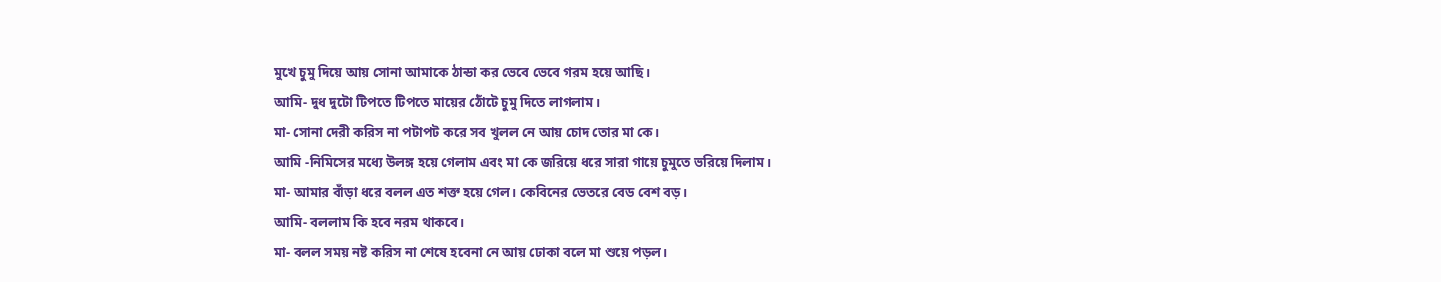মুখে চুমু দিয়ে আয় সোনা আমাকে ঠান্ডা কর ভেবে ভেবে গরম হয়ে আছি।
আমি- দুধ দুটো টিপতে টিপতে মায়ের ঠোঁটে চুমু দিতে লাগলাম।
মা- সোনা দেরী করিস না পটাপট করে সব খুলল নে আয় চোদ তোর মা কে।
আমি -নিমিসের মধ্যে উলঙ্গ হয়ে গেলাম এবং মা কে জরিয়ে ধরে সারা গায়ে চুমুতে ভরিয়ে দিলাম।
মা- আমার বাঁড়া ধরে বলল এত শক্ত হয়ে গেল। কেবিনের ভেতরে বেড বেশ বড়।
আমি- বললাম কি হবে নরম থাকবে।
মা- বলল সময় নষ্ট করিস না শেষে হবেনা নে আয় ঢোকা বলে মা শুয়ে পড়ল।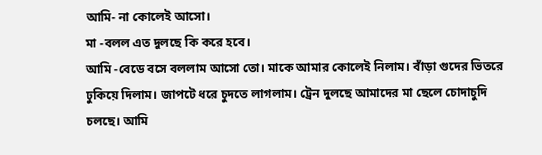আমি- না কোলেই আসো।
মা -বলল এত দুলছে কি করে হবে।
আমি -বেডে বসে বললাম আসো তো। মাকে আমার কোলেই নিলাম। বাঁড়া গুদের ভিতরে ঢুকিয়ে দিলাম। জাপটে ধরে চুদতে লাগলাম। ট্রেন দুলছে আমাদের মা ছেলে চোদাচুদি চলছে। আমি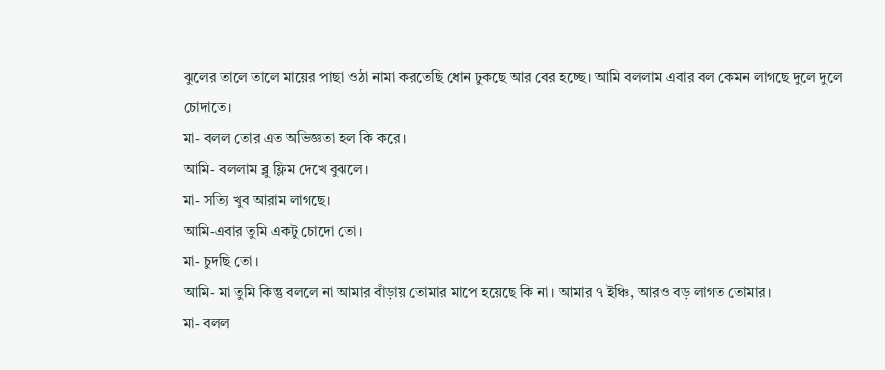ঝুলের তালে তালে মায়ের পাছা ওঠা নামা করতেছি ধোন ঢুকছে আর বের হচ্ছে। আমি বললাম এবার বল কেমন লাগছে দুলে দুলে চোদাতে।
মা- বলল তোর এত অভিজ্ঞতা হল কি করে।
আমি- বললাম ব্লু ফ্লিম দেখে বুঝলে।
মা- সত্যি খুব আরাম লাগছে।
আমি-এবার তুমি একটু চোদো তো।
মা- চুদছি তো।
আমি- মা তুমি কিন্তু বললে না আমার বাঁড়ায় তোমার মাপে হয়েছে কি না। আমার ৭ ইঞ্চি, আরও বড় লাগত তোমার।
মা- বলল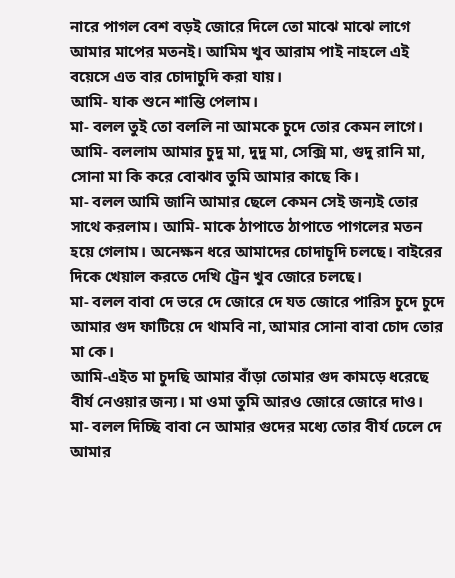নারে পাগল বেশ বড়ই জোরে দিলে তো মাঝে মাঝে লাগে আমার মাপের মতনই। আমিম খুব আরাম পাই নাহলে এই বয়েসে এত বার চোদাচুদি করা যায়।
আমি- যাক শুনে শান্তি পেলাম।
মা- বলল তুই তো বললি না আমকে চুদে তোর কেমন লাগে।
আমি- বললাম আমার চুদু মা, দুদু মা, সেক্সি মা, গুদু রানি মা, সোনা মা কি করে বোঝাব তুমি আমার কাছে কি।
মা- বলল আমি জানি আমার ছেলে কেমন সেই জন্যই তোর সাথে করলাম। আমি- মাকে ঠাপাতে ঠাপাতে পাগলের মতন হয়ে গেলাম। অনেক্ষন ধরে আমাদের চোদাচূদি চলছে। বাইরের দিকে খেয়াল করতে দেখি ট্রেন খুব জোরে চলছে।
মা- বলল বাবা দে ভরে দে জোরে দে যত জোরে পারিস চুদে চুদে আমার গুদ ফাটিয়ে দে থামবি না, আমার সোনা বাবা চোদ তোর মা কে।
আমি-এইত মা চুদছি আমার বাঁড়া তোমার গুদ কামড়ে ধরেছে বীর্য নেওয়ার জন্য। মা ওমা তুমি আরও জোরে জোরে দাও।
মা- বলল দিচ্ছি বাবা নে আমার গুদের মধ্যে তোর বীর্য ঢেলে দে আমার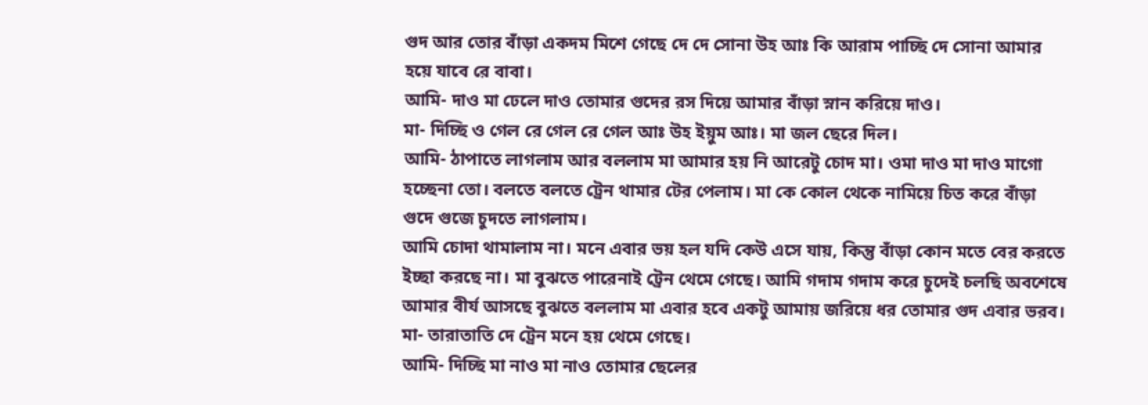গুদ আর তোর বাঁড়া একদম মিশে গেছে দে দে সোনা উহ আঃ কি আরাম পাচ্ছি দে সোনা আমার হয়ে যাবে রে বাবা।
আমি- দাও মা ঢেলে দাও তোমার গুদের রস দিয়ে আমার বাঁড়া স্নান করিয়ে দাও।
মা- দিচ্ছি ও গেল রে গেল রে গেল আঃ উহ ইয়ুম আঃ। মা জল ছেরে দিল।
আমি- ঠাপাতে লাগলাম আর বললাম মা আমার হয় নি আরেটু চোদ মা। ওমা দাও মা দাও মাগো হচ্ছেনা তো। বলতে বলতে ট্রেন থামার টের পেলাম। মা কে কোল থেকে নামিয়ে চিত করে বাঁড়া গুদে গুজে চুদতে লাগলাম।
আমি চোদা থামালাম না। মনে এবার ভয় হল যদি কেউ এসে যায়, কিন্তু বাঁড়া কোন মতে বের করতে ইচ্ছা করছে না। মা বুঝতে পারেনাই ট্রেন থেমে গেছে। আমি গদাম গদাম করে চুদেই চলছি অবশেষে আমার বীর্য আসছে বুঝতে বললাম মা এবার হবে একটু আমায় জরিয়ে ধর তোমার গুদ এবার ভরব।
মা- তারাতাতি দে ট্রেন মনে হয় থেমে গেছে।
আমি- দিচ্ছি মা নাও মা নাও তোমার ছেলের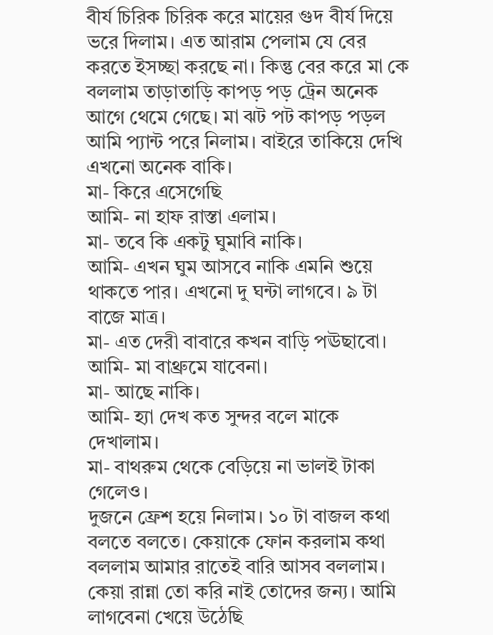বীর্য চিরিক চিরিক করে মায়ের গুদ বীর্য দিয়ে ভরে দিলাম। এত আরাম পেলাম যে বের করতে ইসচ্ছা করছে না। কিন্তু বের করে মা কে বললাম তাড়াতাড়ি কাপড় পড় ট্রেন অনেক আগে থেমে গেছে। মা ঝট পট কাপড় পড়ল আমি প্যান্ট পরে নিলাম। বাইরে তাকিয়ে দেখি এখনো অনেক বাকি।
মা- কিরে এসেগেছি
আমি- না হাফ রাস্তা এলাম।
মা- তবে কি একটু ঘুমাবি নাকি।
আমি- এখন ঘুম আসবে নাকি এমনি শুয়ে থাকতে পার। এখনো দু ঘন্টা লাগবে। ৯ টা বাজে মাত্র।
মা- এত দেরী বাবারে কখন বাড়ি পঊছাবো।
আমি- মা বাথ্রুমে যাবেনা।
মা- আছে নাকি।
আমি- হ্যা দেখ কত সুন্দর বলে মাকে দেখালাম।
মা- বাথরুম থেকে বেড়িয়ে না ভালই টাকা গেলেও।
দুজনে ফ্রেশ হয়ে নিলাম। ১০ টা বাজল কথা বলতে বলতে। কেয়াকে ফোন করলাম কথা বললাম আমার রাতেই বারি আসব বললাম। কেয়া রান্না তো করি নাই তোদের জন্য। আমি লাগবেনা খেয়ে উঠেছি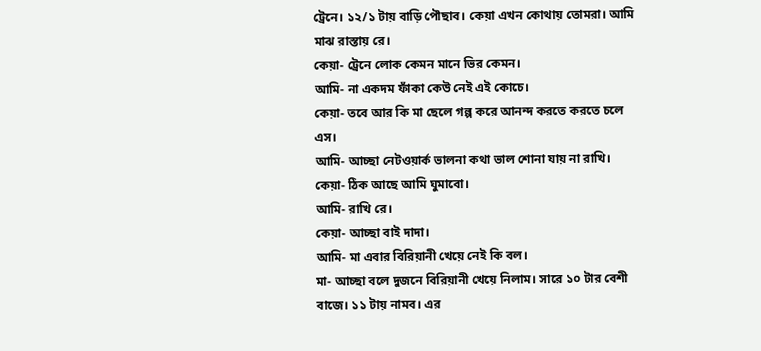ট্রেনে। ১২/১ টায় বাড়ি পৌছাব। কেয়া এখন কোথায় তোমরা। আমি মাঝ রাস্তায় রে।
কেয়া- ট্রেনে লোক কেমন মানে ভির কেমন।
আমি- না একদম ফাঁকা কেউ নেই এই কোচে।
কেয়া- তবে আর কি মা ছেলে গল্প করে আনন্দ করতে করতে চলে এস।
আমি- আচ্ছা নেটওয়ার্ক ভালনা কথা ভাল শোনা যায় না রাখি।
কেয়া- ঠিক আছে আমি ঘুমাবো।
আমি- রাখি রে।
কেয়া- আচ্ছা বাই দাদা।
আমি- মা এবার বিরিয়ানী খেয়ে নেই কি বল।
মা- আচ্ছা বলে দুজনে বিরিয়ানী খেয়ে নিলাম। সারে ১০ টার বেশী বাজে। ১১ টায় নামব। এর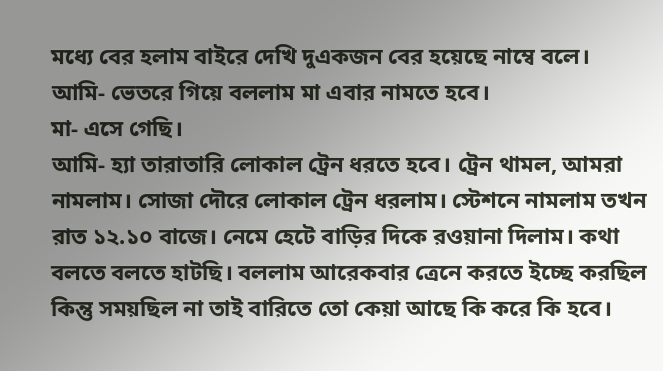মধ্যে বের হলাম বাইরে দেখি দুএকজন বের হয়েছে নাম্বে বলে।
আমি- ভেতরে গিয়ে বললাম মা এবার নামতে হবে।
মা- এসে গেছি।
আমি- হ্যা তারাতারি লোকাল ট্রেন ধরতে হবে। ট্রেন থামল, আমরা নামলাম। সোজা দৌরে লোকাল ট্রেন ধরলাম। স্টেশনে নামলাম তখন রাত ১২.১০ বাজে। নেমে হেটে বাড়ির দিকে রওয়ানা দিলাম। কথা বলতে বলতে হাটছি। বললাম আরেকবার ত্রেনে করতে ইচ্ছে করছিল কিন্তু সময়ছিল না তাই বারিতে তো কেয়া আছে কি করে কি হবে।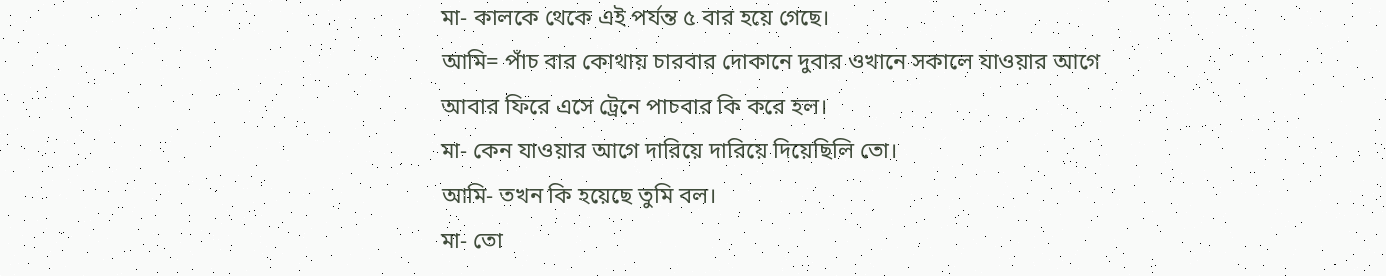মা- কালকে থেকে এই পর্যন্ত ৫ বার হয়ে গেছে।
আমি= পাঁচ বার কোথায় চারবার দোকানে দুবার ওখানে সকালে যাওয়ার আগে আবার ফিরে এসে ট্রেনে পাচবার কি করে হল।
মা- কেন যাওয়ার আগে দারিয়ে দারিয়ে দিয়েছিলি তো।
আমি- তখন কি হয়েছে তুমি বল।
মা- তো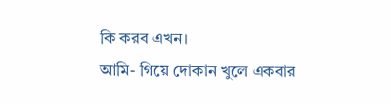কি করব এখন।
আমি- গিয়ে দোকান খুলে একবার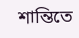শান্তিতে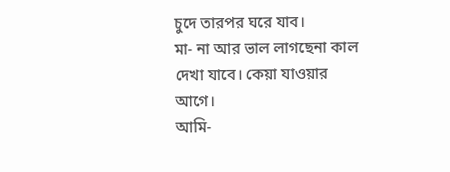চুদে তারপর ঘরে যাব।
মা- না আর ভাল লাগছেনা কাল দেখা যাবে। কেয়া যাওয়ার আগে।
আমি-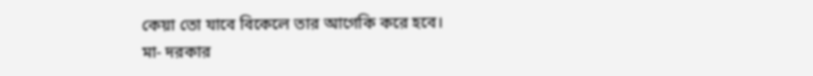কেয়া তো যাবে বিকেলে তার আগেকি করে হবে।
মা- দরকার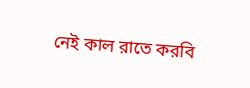নেই কাল রাতে করবি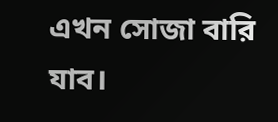এখন সোজা বারি যাব।